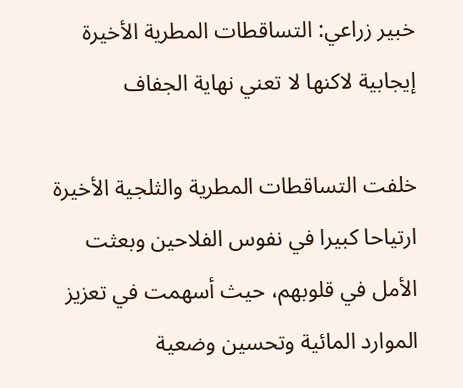خبير زراعي: التساقطات المطرية الأخيرة إيجابية لاكنها لا تعني نهاية الجفاف

خلفت التساقطات المطرية والثلجية الأخيرة ارتياحا كبيرا في نفوس الفلاحين وبعثت الأمل في قلوبهم، حيث أسهمت في تعزيز الموارد المائية وتحسين وضعية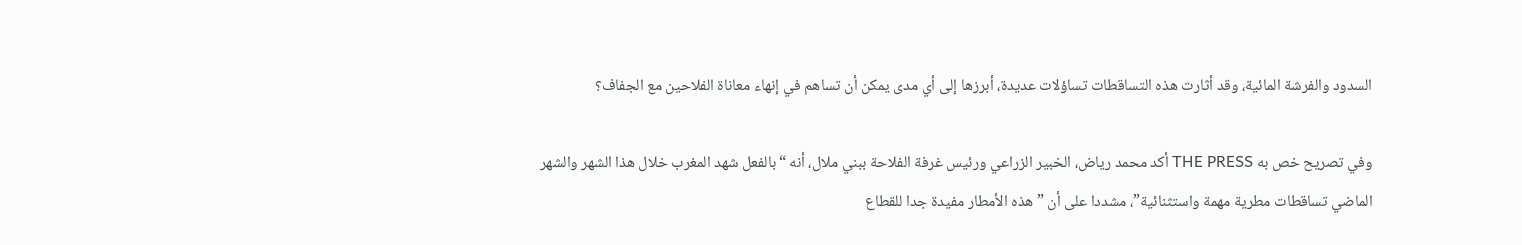السدود والفرشة المائية، وقد أثارت هذه التساقطات تساؤلات عديدة، أبرزها إلى أي مدى يمكن أن تساهم في إنهاء معاناة الفلاحين مع الجفاف؟

وفي تصريح خص به THE PRESS أكد محمد رياض، الخبير الزراعي ورئيس غرفة الفلاحة ببني ملال، أنه “بالفعل شهد المغرب خلال هذا الشهر والشهر الماضي تساقطات مطرية مهمة واستثنائية”، مشددا على أن ” هذه الأمطار مفيدة جدا للقطاع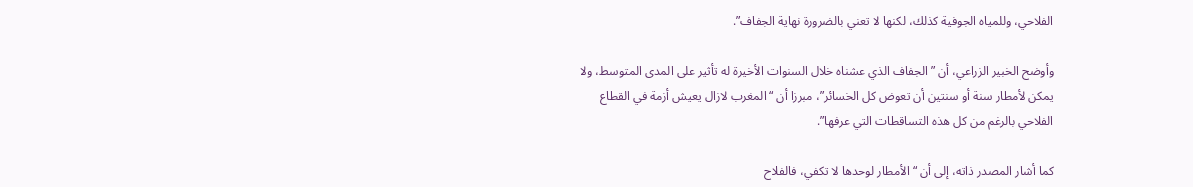الفلاحي، وللمياه الجوفية كذلك، لكنها لا تعني بالضرورة نهاية الجفاف”.

وأوضح الخبير الزراعي، أن ” الجفاف الذي عشناه خلال السنوات الأخيرة له تأثير على المدى المتوسط، ولا يمكن لأمطار سنة أو سنتين أن تعوض كل الخسائر”، مبرزا أن “المغرب لازال يعيش أزمة في القطاع الفلاحي بالرغم من كل هذه التساقطات التي عرفها”.

كما أشار المصدر ذاته، إلى أن “الأمطار لوحدها لا تكفي، فالفلاح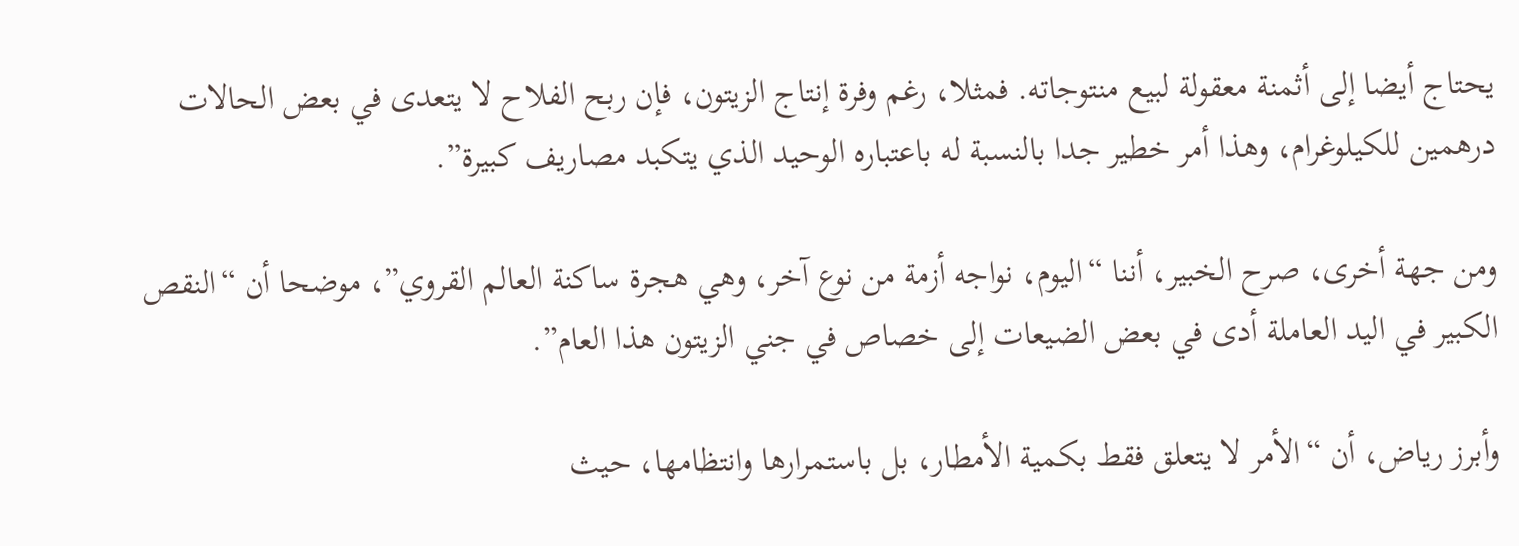يحتاج أيضا إلى أثمنة معقولة لبيع منتوجاته. فمثلا، رغم وفرة إنتاج الزيتون، فإن ربح الفلاح لا يتعدى في بعض الحالات درهمين للكيلوغرام، وهذا أمر خطير جدا بالنسبة له باعتباره الوحيد الذي يتكبد مصاريف كبيرة”.

ومن جهة أخرى، صرح الخبير، أننا “اليوم، نواجه أزمة من نوع آخر، وهي هجرة ساكنة العالم القروي”، موضحا أن “النقص الكبير في اليد العاملة أدى في بعض الضيعات إلى خصاص في جني الزيتون هذا العام”.

وأبرز رياض، أن “الأمر لا يتعلق فقط بكمية الأمطار، بل باستمرارها وانتظامها، حيث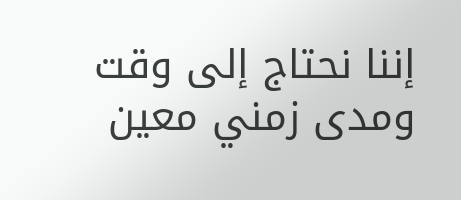إننا نحتاج إلى وقت ومدى زمني معين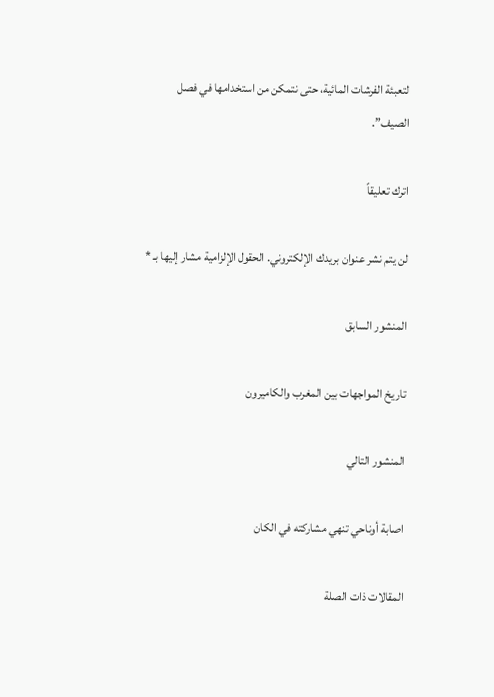لتعبئة الفرشات المائية، حتى نتمكن من استخدامها في فصل الصيف”.

اترك تعليقاً

لن يتم نشر عنوان بريدك الإلكتروني. الحقول الإلزامية مشار إليها بـ *

المنشور السابق

تاريخ المواجهات بين المغرب والكاميرون

المنشور التالي

اصابة أوناحي تنهي مشاركته في الكان

المقالات ذات الصلة